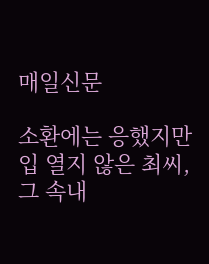매일신문

소환에는 응했지만 입 열지 않은 최씨, 그 속내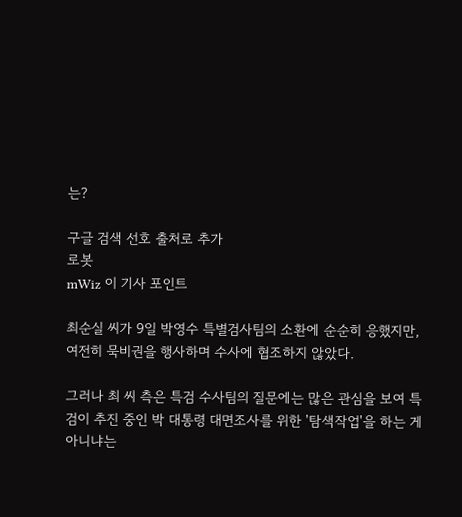는?

구글 검색 선호 출처로 추가
로봇
mWiz 이 기사 포인트

최순실 씨가 9일 박영수 특별검사팀의 소환에 순순히 응했지만, 여전히 묵비권을 행사하며 수사에 협조하지 않았다.

그러나 최 씨 측은 특검 수사팀의 질문에는 많은 관심을 보여 특검이 추진 중인 박 대통령 대면조사를 위한 '탐색작업'을 하는 게 아니냐는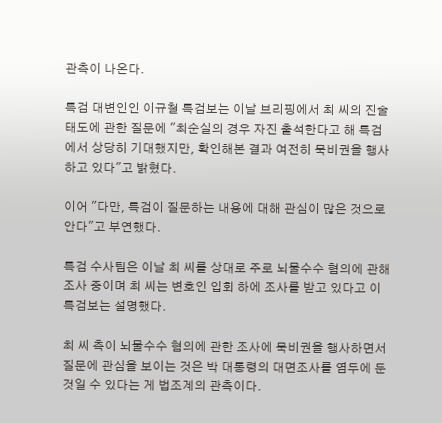관측이 나온다.

특검 대변인인 이규철 특검보는 이날 브리핑에서 최 씨의 진술 태도에 관한 질문에 "최순실의 경우 자진 출석한다고 해 특검에서 상당히 기대했지만, 확인해본 결과 여전히 묵비권을 행사하고 있다"고 밝혔다.

이어 "다만, 특검이 질문하는 내용에 대해 관심이 많은 것으로 안다"고 부연했다.

특검 수사팀은 이날 최 씨를 상대로 주로 뇌물수수 혐의에 관해 조사 중이며 최 씨는 변호인 입회 하에 조사를 받고 있다고 이 특검보는 설명했다.

최 씨 측이 뇌물수수 혐의에 관한 조사에 묵비권을 행사하면서 질문에 관심을 보이는 것은 박 대통령의 대면조사를 염두에 둔 것일 수 있다는 게 법조계의 관측이다.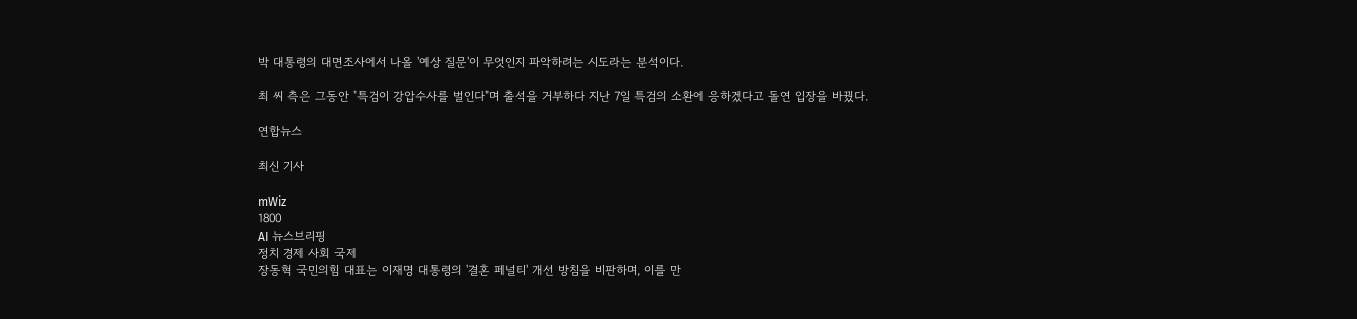박 대통령의 대면조사에서 나올 '예상 질문'이 무엇인지 파악하려는 시도라는 분석이다.

최 씨 측은 그동안 "특검이 강압수사를 벌인다"며 출석을 거부하다 지난 7일 특검의 소환에 응하겠다고 돌연 입장을 바꿨다.

연합뉴스

최신 기사

mWiz
1800
AI 뉴스브리핑
정치 경제 사회 국제
장동혁 국민의힘 대표는 이재명 대통령의 '결혼 페널티' 개선 방침을 비판하며, 이를 만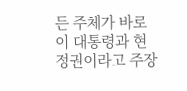든 주체가 바로 이 대통령과 현 정권이라고 주장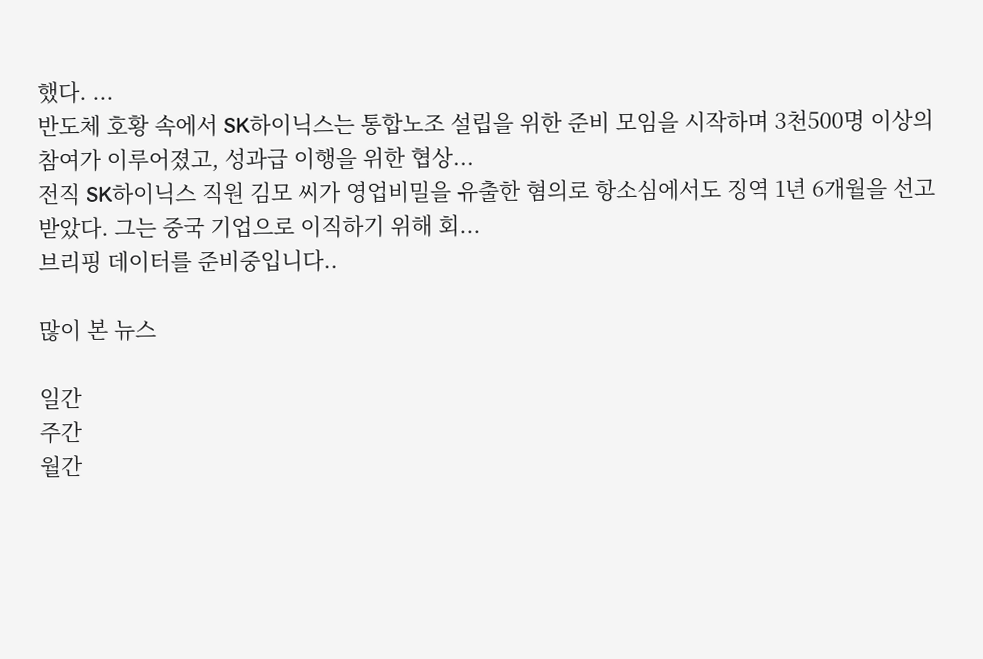했다. ...
반도체 호황 속에서 SK하이닉스는 통합노조 설립을 위한 준비 모임을 시작하며 3천500명 이상의 참여가 이루어졌고, 성과급 이행을 위한 협상...
전직 SK하이닉스 직원 김모 씨가 영업비밀을 유출한 혐의로 항소심에서도 징역 1년 6개월을 선고받았다. 그는 중국 기업으로 이직하기 위해 회...
브리핑 데이터를 준비중입니다..

많이 본 뉴스

일간
주간
월간